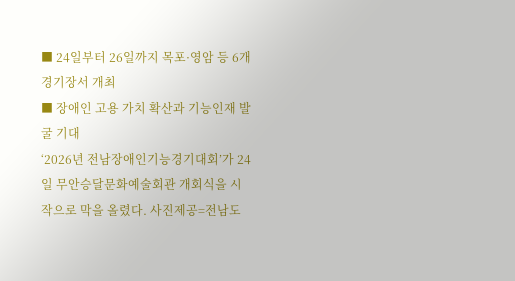■ 24일부터 26일까지 목포·영암 등 6개 경기장서 개최
■ 장애인 고용 가치 확산과 기능인재 발굴 기대
‘2026년 전남장애인기능경기대회’가 24일 무안승달문화예술회관 개회식을 시작으로 막을 올렸다. 사진제공=전남도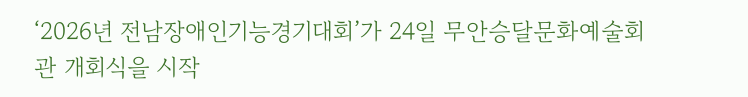‘2026년 전남장애인기능경기대회’가 24일 무안승달문화예술회관 개회식을 시작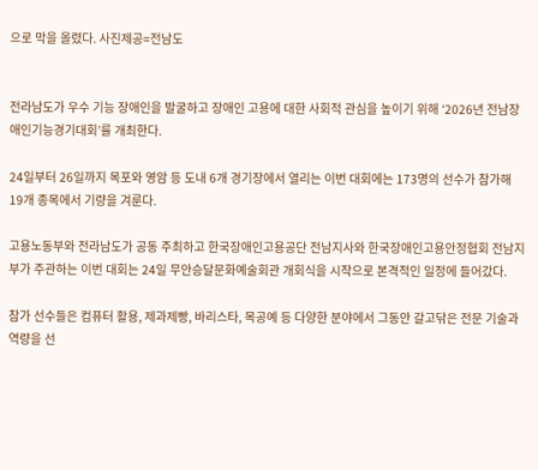으로 막을 올렸다. 사진제공=전남도


전라남도가 우수 기능 장애인을 발굴하고 장애인 고용에 대한 사회적 관심을 높이기 위해 ‘2026년 전남장애인기능경기대회’를 개최한다.

24일부터 26일까지 목포와 영암 등 도내 6개 경기장에서 열리는 이번 대회에는 173명의 선수가 참가해 19개 종목에서 기량을 겨룬다.

고용노동부와 전라남도가 공동 주최하고 한국장애인고용공단 전남지사와 한국장애인고용안정협회 전남지부가 주관하는 이번 대회는 24일 무안승달문화예술회관 개회식을 시작으로 본격적인 일정에 들어갔다.

참가 선수들은 컴퓨터 활용, 제과제빵, 바리스타, 목공예 등 다양한 분야에서 그동안 갈고닦은 전문 기술과 역량을 선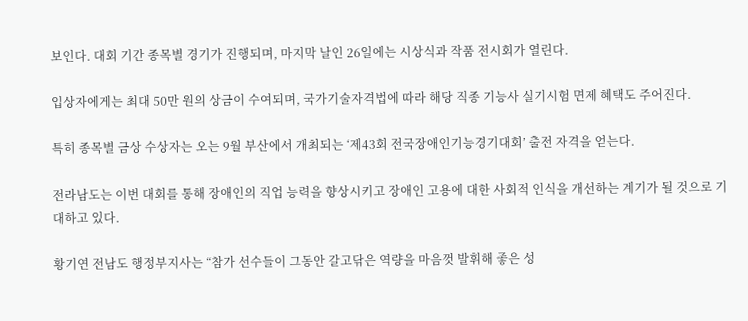보인다. 대회 기간 종목별 경기가 진행되며, 마지막 날인 26일에는 시상식과 작품 전시회가 열린다.

입상자에게는 최대 50만 원의 상금이 수여되며, 국가기술자격법에 따라 해당 직종 기능사 실기시험 면제 혜택도 주어진다.

특히 종목별 금상 수상자는 오는 9월 부산에서 개최되는 ‘제43회 전국장애인기능경기대회’ 출전 자격을 얻는다.

전라남도는 이번 대회를 통해 장애인의 직업 능력을 향상시키고 장애인 고용에 대한 사회적 인식을 개선하는 계기가 될 것으로 기대하고 있다.

황기연 전남도 행정부지사는 “참가 선수들이 그동안 갈고닦은 역량을 마음껏 발휘해 좋은 성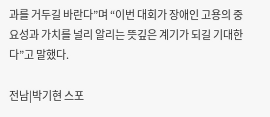과를 거두길 바란다”며 “이번 대회가 장애인 고용의 중요성과 가치를 널리 알리는 뜻깊은 계기가 되길 기대한다”고 말했다.

전남|박기현 스포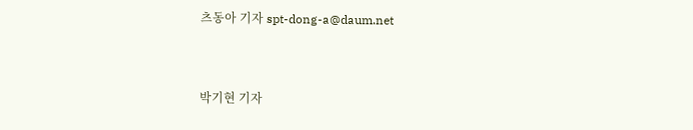츠동아 기자 spt-dong-a@daum.net


박기현 기자